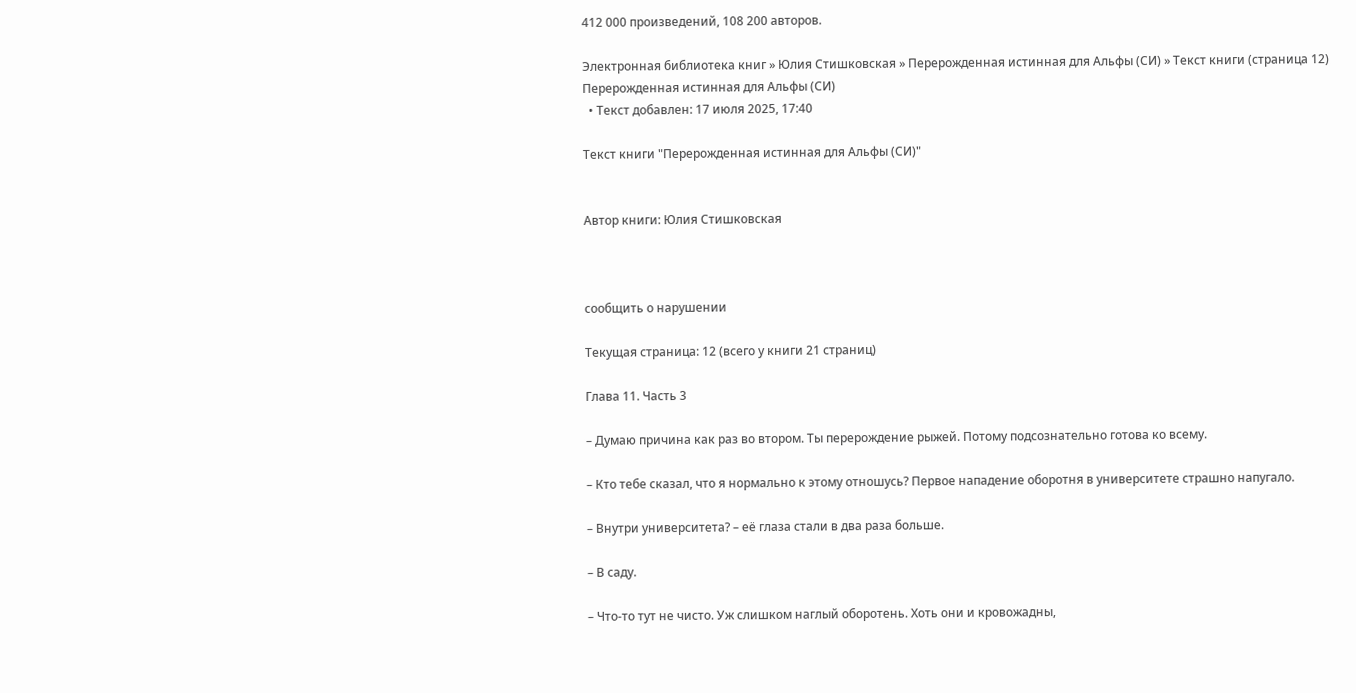412 000 произведений, 108 200 авторов.

Электронная библиотека книг » Юлия Стишковская » Перерожденная истинная для Альфы (СИ) » Текст книги (страница 12)
Перерожденная истинная для Альфы (СИ)
  • Текст добавлен: 17 июля 2025, 17:40

Текст книги "Перерожденная истинная для Альфы (СИ)"


Автор книги: Юлия Стишковская



сообщить о нарушении

Текущая страница: 12 (всего у книги 21 страниц)

Глава 11. Часть 3

– Думаю причина как раз во втором. Ты перерождение рыжей. Потому подсознательно готова ко всему.

– Кто тебе сказал, что я нормально к этому отношусь? Первое нападение оборотня в университете страшно напугало.

– Внутри университета? – её глаза стали в два раза больше.

– В саду.

– Что-то тут не чисто. Уж слишком наглый оборотень. Хоть они и кровожадны,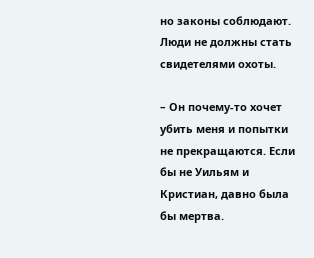но законы соблюдают. Люди не должны стать свидетелями охоты.

– Он почему-то хочет убить меня и попытки не прекращаются. Если бы не Уильям и Кристиан, давно была бы мертва.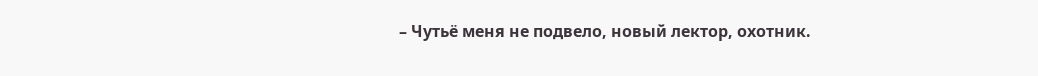– Чутьё меня не подвело, новый лектор, охотник.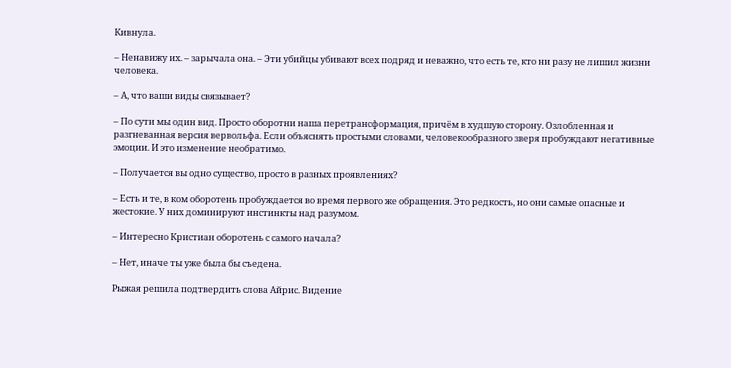Кивнула.

– Ненавижу их. – зарычала она. – Эти убийцы убивают всех подряд и неважно, что есть те, кто ни разу не лишил жизни человека.

– А, что ваши виды связывает?

– По сути мы один вид. Просто оборотни наша перетрансформация, причём в худшую сторону. Озлобленная и разгневанная версия вервольфа. Если объяснять простыми словами, человекообразного зверя пробуждают негативные эмоции. И это изменение необратимо.

– Получается вы одно существо, просто в разных проявлениях?

– Есть и те, в ком оборотень пробуждается во время первого же обращения. Это редкость, но они самые опасные и жестокие. У них доминируют инстинкты над разумом.

– Интересно Кристиан оборотень с самого начала?

– Нет, иначе ты уже была бы съедена.

Рыжая решила подтвердить слова Айрис. Видение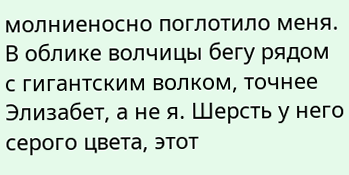молниеносно поглотило меня. В облике волчицы бегу рядом с гигантским волком, точнее Элизабет, а не я. Шерсть у него серого цвета, этот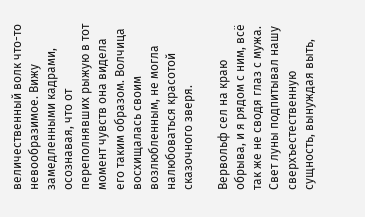величественный волк что-то невообразимое. Вижу замедленными кадрами, осознавая, что от переполнявших рыжую в тот момент чувств она видела его таким образом. Волчица восхищалась своим возлюбленным, не могла налюбоваться красотой сказочного зверя.

Вервольф сел на краю обрыва, и я рядом с ним, всё так же не сводя глаз с мужа. Свет луны подпитывал нашу сверхъестественную сущность, вынуждая выть,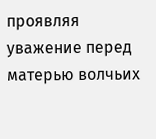проявляя уважение перед матерью волчьих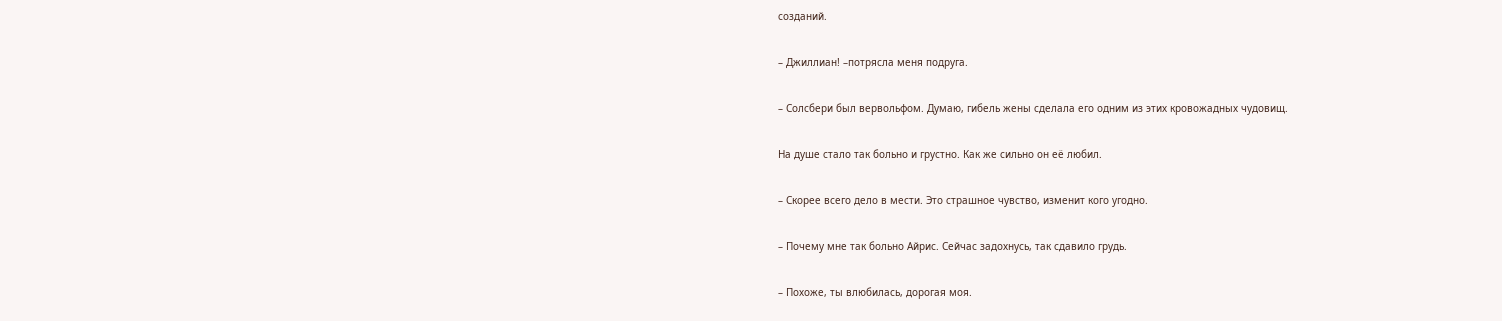созданий.

– Джиллиан! –потрясла меня подруга.

– Солсбери был вервольфом. Думаю, гибель жены сделала его одним из этих кровожадных чудовищ.

На душе стало так больно и грустно. Как же сильно он её любил.

– Скорее всего дело в мести. Это страшное чувство, изменит кого угодно.

– Почему мне так больно Айрис. Сейчас задохнусь, так сдавило грудь.

– Похоже, ты влюбилась, дорогая моя.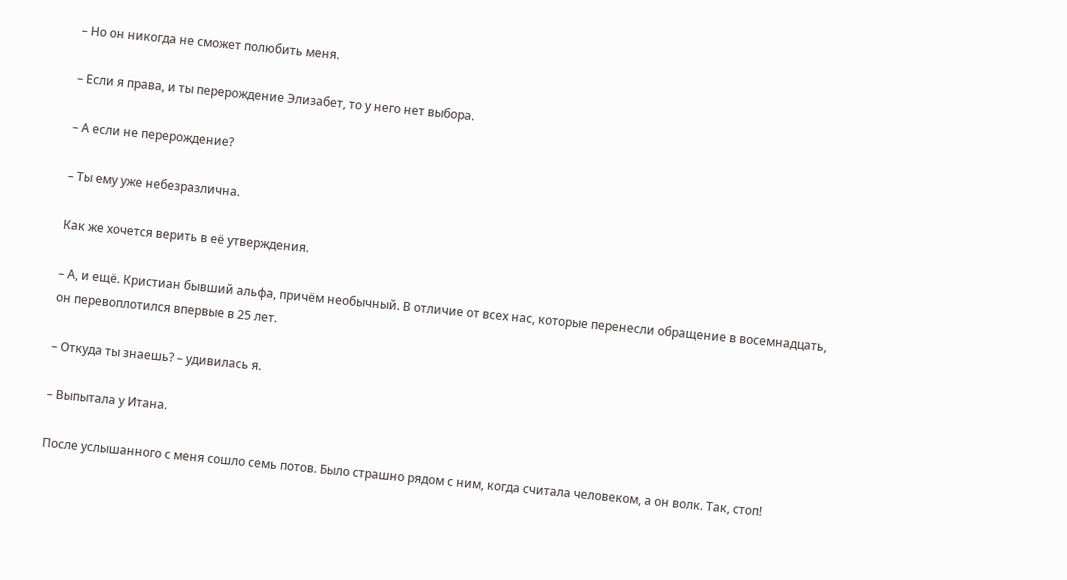– Но он никогда не сможет полюбить меня.

– Если я права, и ты перерождение Элизабет, то у него нет выбора.

– А если не перерождение?

– Ты ему уже небезразлична.

Как же хочется верить в её утверждения.

– А, и ещё. Кристиан бывший альфа, причём необычный. В отличие от всех нас, которые перенесли обращение в восемнадцать, он перевоплотился впервые в 25 лет.

– Откуда ты знаешь? – удивилась я.

– Выпытала у Итана.

После услышанного с меня сошло семь потов. Было страшно рядом с ним, когда считала человеком, а он волк. Так, стоп!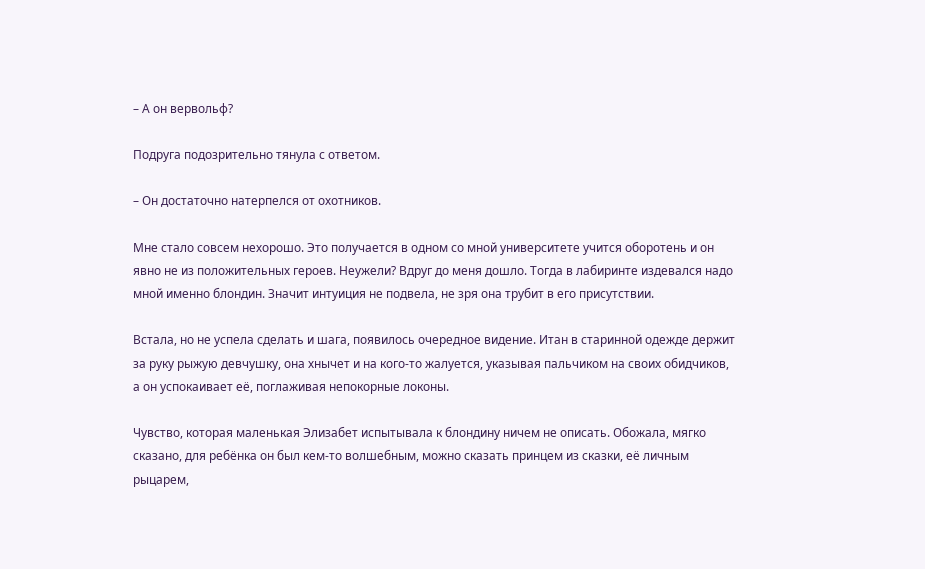– А он вервольф?

Подруга подозрительно тянула с ответом.

– Он достаточно натерпелся от охотников.

Мне стало совсем нехорошо. Это получается в одном со мной университете учится оборотень и он явно не из положительных героев. Неужели? Вдруг до меня дошло. Тогда в лабиринте издевался надо мной именно блондин. Значит интуиция не подвела, не зря она трубит в его присутствии.

Встала, но не успела сделать и шага, появилось очередное видение. Итан в старинной одежде держит за руку рыжую девчушку, она хнычет и на кого-то жалуется, указывая пальчиком на своих обидчиков, а он успокаивает её, поглаживая непокорные локоны.

Чувство, которая маленькая Элизабет испытывала к блондину ничем не описать. Обожала, мягко сказано, для ребёнка он был кем-то волшебным, можно сказать принцем из сказки, её личным рыцарем,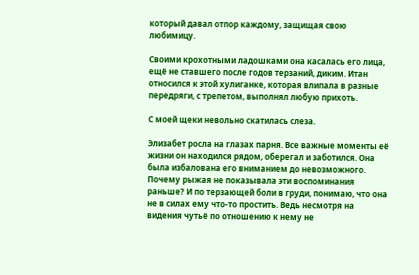который давал отпор каждому, защищая свою любимицу.

Своими крохотными ладошками она касалась его лица, ещё не ставшего после годов терзаний, диким. Итан относился к этой хулиганке, которая влипала в разные передряги, с трепетом, выполнял любую прихоть.

С моей щеки невольно скатилась слеза.

Элизабет росла на глазах парня. Все важные моменты её жизни он находился рядом, оберегал и заботился. Она была избалована его вниманием до невозможного. Почему рыжая не показывала эти воспоминания раньше? И по терзающей боли в груди, понимаю, что она не в силах ему что-то простить. Ведь несмотря на видения чутьё по отношению к нему не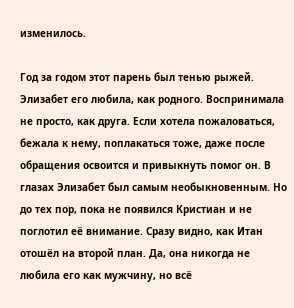изменилось.

Год за годом этот парень был тенью рыжей. Элизабет его любила, как родного. Воспринимала не просто, как друга. Если хотела пожаловаться, бежала к нему, поплакаться тоже, даже после обращения освоится и привыкнуть помог он. В глазах Элизабет был самым необыкновенным. Но до тех пор, пока не появился Кристиан и не поглотил её внимание. Сразу видно, как Итан отошёл на второй план. Да, она никогда не любила его как мужчину, но всё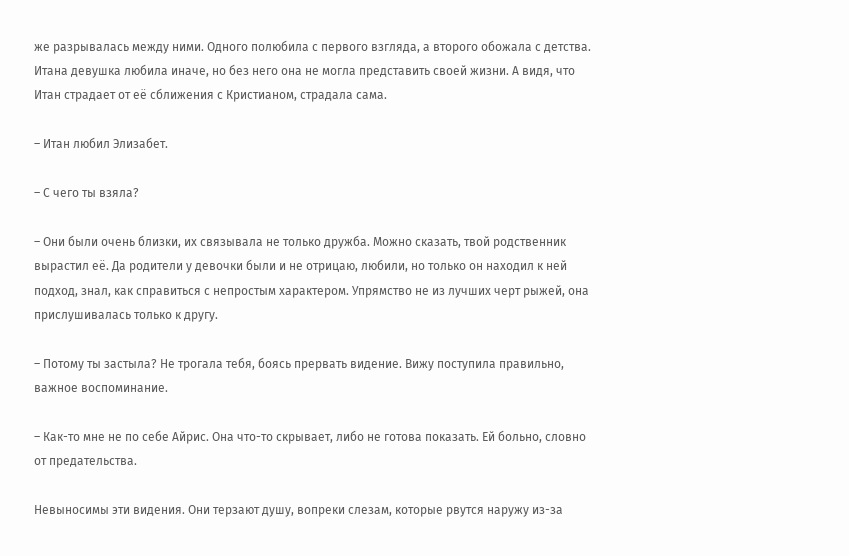же разрывалась между ними. Одного полюбила с первого взгляда, а второго обожала с детства. Итана девушка любила иначе, но без него она не могла представить своей жизни. А видя, что Итан страдает от её сближения с Кристианом, страдала сама.

– Итан любил Элизабет.

– С чего ты взяла?

– Они были очень близки, их связывала не только дружба. Можно сказать, твой родственник вырастил её. Да родители у девочки были и не отрицаю, любили, но только он находил к ней подход, знал, как справиться с непростым характером. Упрямство не из лучших черт рыжей, она прислушивалась только к другу.

– Потому ты застыла? Не трогала тебя, боясь прервать видение. Вижу поступила правильно, важное воспоминание.

– Как-то мне не по себе Айрис. Она что-то скрывает, либо не готова показать. Ей больно, словно от предательства.

Невыносимы эти видения. Они терзают душу, вопреки слезам, которые рвутся наружу из-за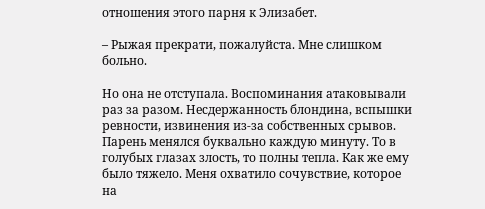отношения этого парня к Элизабет.

– Рыжая прекрати, пожалуйста. Мне слишком больно.

Но она не отступала. Воспоминания атаковывали раз за разом. Несдержанность блондина, вспышки ревности, извинения из-за собственных срывов. Парень менялся буквально каждую минуту. То в голубых глазах злость, то полны тепла. Как же ему было тяжело. Меня охватило сочувствие, которое на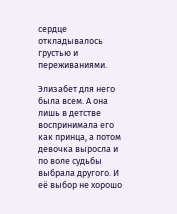сердце откладывалось грустью и переживаниями.

Элизабет для него была всем. А она лишь в детстве воспринимала его как принца, а потом девочка выросла и по воле судьбы выбрала другого. И её выбор не хорошо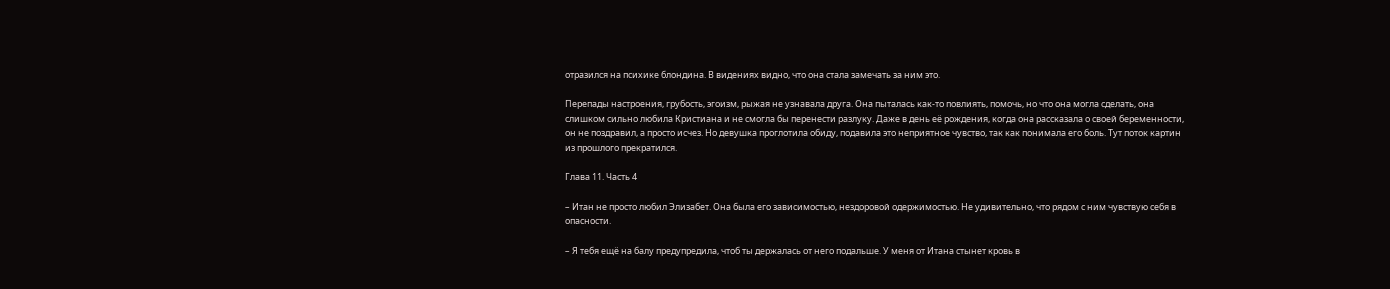отразился на психике блондина. В видениях видно, что она стала замечать за ним это.

Перепады настроения, грубость, эгоизм, рыжая не узнавала друга. Она пыталась как-то повлиять, помочь, но что она могла сделать, она слишком сильно любила Кристиана и не смогла бы перенести разлуку. Даже в день её рождения, когда она рассказала о своей беременности, он не поздравил, а просто исчез. Но девушка проглотила обиду, подавила это неприятное чувство, так как понимала его боль. Тут поток картин из прошлого прекратился.

Глава 11. Часть 4

– Итан не просто любил Элизабет. Она была его зависимостью, нездоровой одержимостью. Не удивительно, что рядом с ним чувствую себя в опасности.

– Я тебя ещё на балу предупредила, чтоб ты держалась от него подальше. У меня от Итана стынет кровь в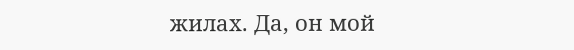жилах. Да, он мой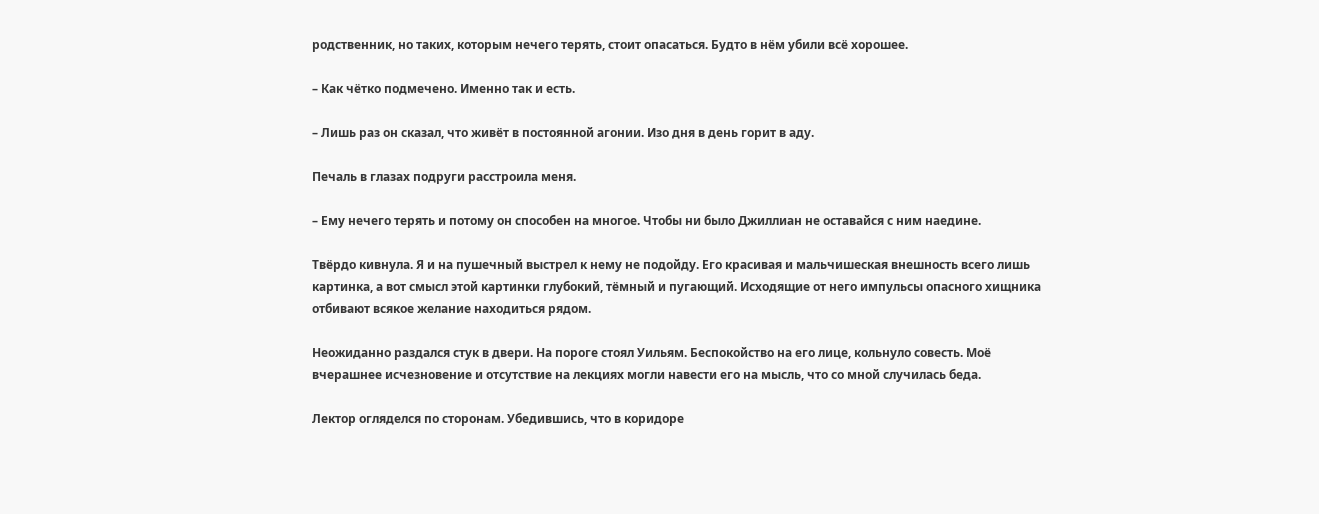родственник, но таких, которым нечего терять, стоит опасаться. Будто в нём убили всё хорошее.

– Как чётко подмечено. Именно так и есть.

– Лишь раз он сказал, что живёт в постоянной агонии. Изо дня в день горит в аду.

Печаль в глазах подруги расстроила меня.

– Ему нечего терять и потому он способен на многое. Чтобы ни было Джиллиан не оставайся с ним наедине.

Твёрдо кивнула. Я и на пушечный выстрел к нему не подойду. Его красивая и мальчишеская внешность всего лишь картинка, а вот смысл этой картинки глубокий, тёмный и пугающий. Исходящие от него импульсы опасного хищника отбивают всякое желание находиться рядом.

Неожиданно раздался стук в двери. На пороге стоял Уильям. Беспокойство на его лице, кольнуло совесть. Моё вчерашнее исчезновение и отсутствие на лекциях могли навести его на мысль, что со мной случилась беда.

Лектор огляделся по сторонам. Убедившись, что в коридоре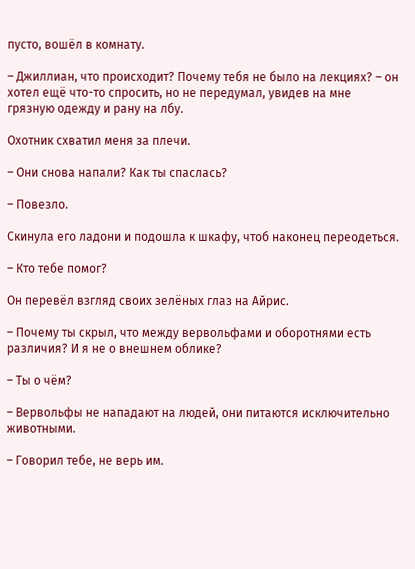пусто, вошёл в комнату.

– Джиллиан, что происходит? Почему тебя не было на лекциях? – он хотел ещё что-то спросить, но не передумал, увидев на мне грязную одежду и рану на лбу.

Охотник схватил меня за плечи.

– Они снова напали? Как ты спаслась?

– Повезло.

Скинула его ладони и подошла к шкафу, чтоб наконец переодеться.

– Кто тебе помог?

Он перевёл взгляд своих зелёных глаз на Айрис.

– Почему ты скрыл, что между вервольфами и оборотнями есть различия? И я не о внешнем облике?

– Ты о чём?

– Вервольфы не нападают на людей, они питаются исключительно животными.

– Говорил тебе, не верь им.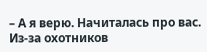– А я верю. Начиталась про вас. Из-за охотников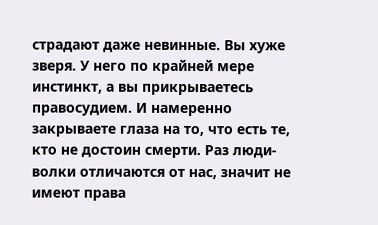страдают даже невинные. Вы хуже зверя. У него по крайней мере инстинкт, а вы прикрываетесь правосудием. И намеренно закрываете глаза на то, что есть те, кто не достоин смерти. Раз люди-волки отличаются от нас, значит не имеют права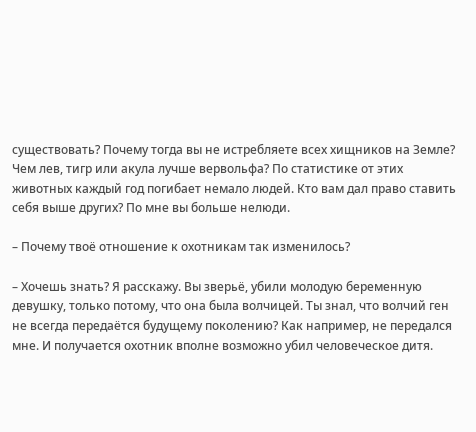существовать? Почему тогда вы не истребляете всех хищников на Земле? Чем лев, тигр или акула лучше вервольфа? По статистике от этих животных каждый год погибает немало людей. Кто вам дал право ставить себя выше других? По мне вы больше нелюди.

– Почему твоё отношение к охотникам так изменилось?

– Хочешь знать? Я расскажу. Вы зверьё, убили молодую беременную девушку, только потому, что она была волчицей. Ты знал, что волчий ген не всегда передаётся будущему поколению? Как например, не передался мне. И получается охотник вполне возможно убил человеческое дитя.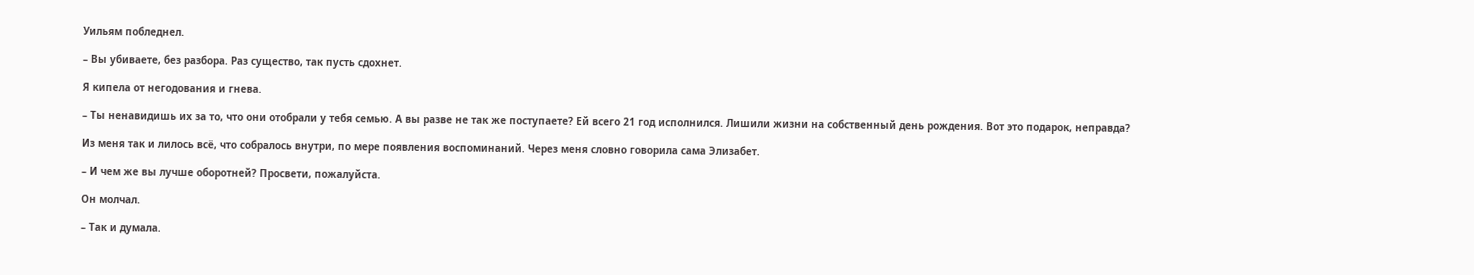Уильям побледнел.

– Вы убиваете, без разбора. Раз существо, так пусть сдохнет.

Я кипела от негодования и гнева.

– Ты ненавидишь их за то, что они отобрали у тебя семью. А вы разве не так же поступаете? Ей всего 21 год исполнился. Лишили жизни на собственный день рождения. Вот это подарок, неправда?

Из меня так и лилось всё, что собралось внутри, по мере появления воспоминаний. Через меня словно говорила сама Элизабет.

– И чем же вы лучше оборотней? Просвети, пожалуйста.

Он молчал.

– Так и думала.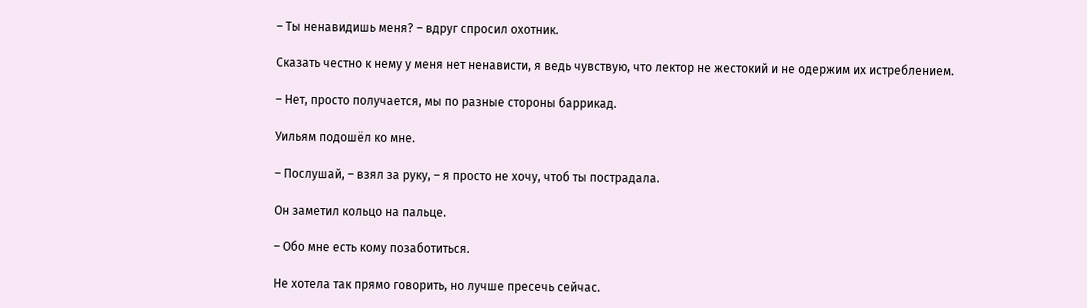– Ты ненавидишь меня? – вдруг спросил охотник.

Сказать честно к нему у меня нет ненависти, я ведь чувствую, что лектор не жестокий и не одержим их истреблением.

– Нет, просто получается, мы по разные стороны баррикад.

Уильям подошёл ко мне.

– Послушай, – взял за руку, – я просто не хочу, чтоб ты пострадала.

Он заметил кольцо на пальце.

– Обо мне есть кому позаботиться.

Не хотела так прямо говорить, но лучше пресечь сейчас.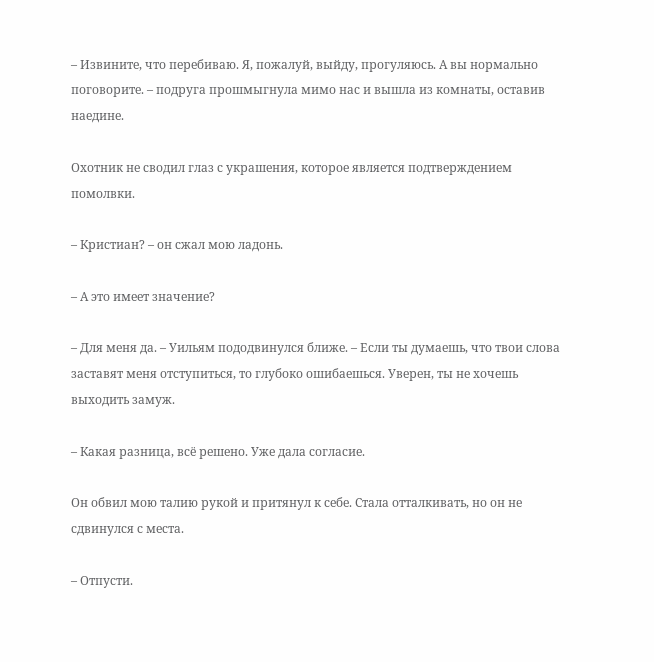– Извините, что перебиваю. Я, пожалуй, выйду, прогуляюсь. А вы нормально поговорите. – подруга прошмыгнула мимо нас и вышла из комнаты, оставив наедине.

Охотник не сводил глаз с украшения, которое является подтверждением помолвки.

– Кристиан? – он сжал мою ладонь.

– А это имеет значение?

– Для меня да. – Уильям пододвинулся ближе. – Если ты думаешь, что твои слова заставят меня отступиться, то глубоко ошибаешься. Уверен, ты не хочешь выходить замуж.

– Какая разница, всё решено. Уже дала согласие.

Он обвил мою талию рукой и притянул к себе. Стала отталкивать, но он не сдвинулся с места.

– Отпусти.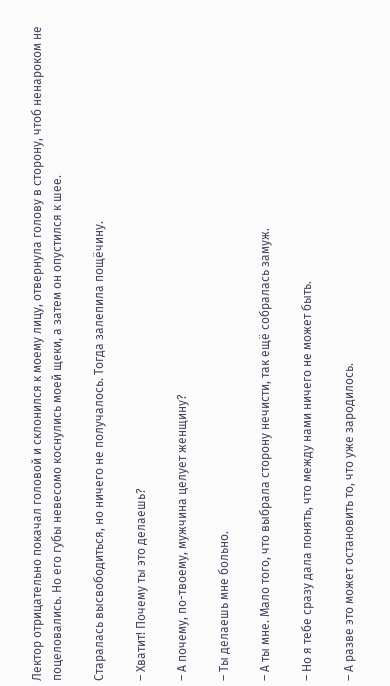Лектор отрицательно покачал головой и склонился к моему лицу, отвернула голову в сторону, чтоб ненароком не поцеловались. Но его губы невесомо коснулись моей щеки, а затем он опустился к шее.

Старалась высвободиться, но ничего не получалось. Тогда залепила пощёчину.

– Хватит! Почему ты это делаешь?

– А почему, по-твоему, мужчина целует женщину?

– Ты делаешь мне больно.

– А ты мне. Мало того, что выбрала сторону нечисти, так ещё собралась замуж.

– Но я тебе сразу дала понять, что между нами ничего не может быть.

– А разве это может остановить то, что уже зародилось.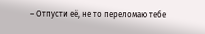– Отпусти её, не то переломаю тебе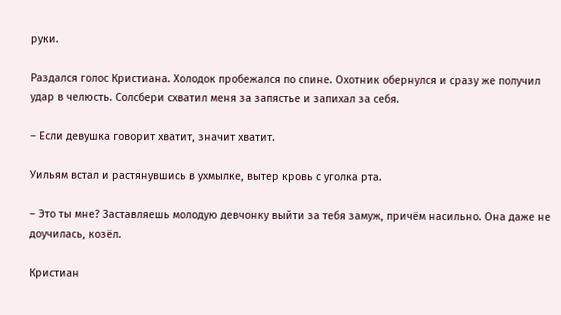руки.

Раздался голос Кристиана. Холодок пробежался по спине. Охотник обернулся и сразу же получил удар в челюсть. Солсбери схватил меня за запястье и запихал за себя.

– Если девушка говорит хватит, значит хватит.

Уильям встал и растянувшись в ухмылке, вытер кровь с уголка рта.

– Это ты мне? Заставляешь молодую девчонку выйти за тебя замуж, причём насильно. Она даже не доучилась, козёл.

Кристиан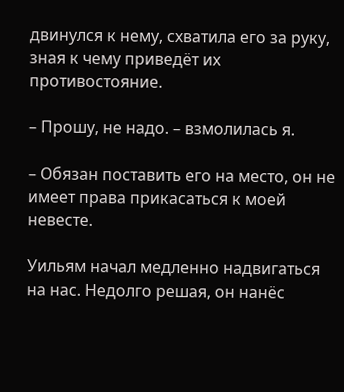двинулся к нему, схватила его за руку, зная к чему приведёт их противостояние.

– Прошу, не надо. – взмолилась я.

– Обязан поставить его на место, он не имеет права прикасаться к моей невесте.

Уильям начал медленно надвигаться на нас. Недолго решая, он нанёс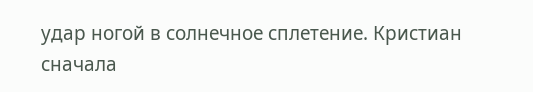удар ногой в солнечное сплетение. Кристиан сначала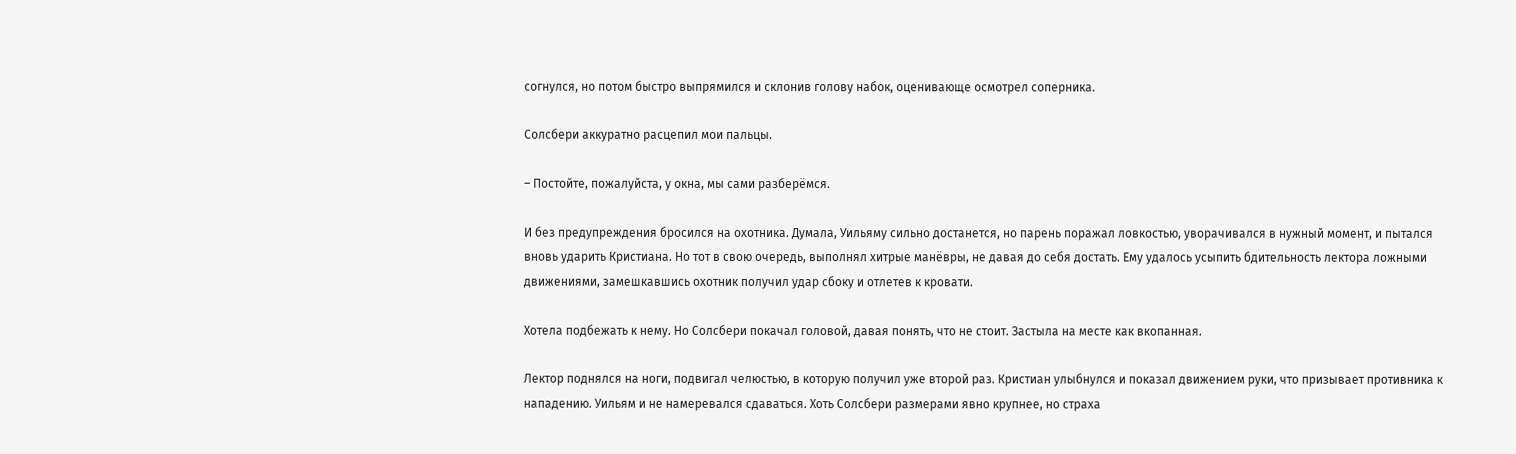согнулся, но потом быстро выпрямился и склонив голову набок, оценивающе осмотрел соперника.

Солсбери аккуратно расцепил мои пальцы.

– Постойте, пожалуйста, у окна, мы сами разберёмся.

И без предупреждения бросился на охотника. Думала, Уильяму сильно достанется, но парень поражал ловкостью, уворачивался в нужный момент, и пытался вновь ударить Кристиана. Но тот в свою очередь, выполнял хитрые манёвры, не давая до себя достать. Ему удалось усыпить бдительность лектора ложными движениями, замешкавшись охотник получил удар сбоку и отлетев к кровати.

Хотела подбежать к нему. Но Солсбери покачал головой, давая понять, что не стоит. Застыла на месте как вкопанная.

Лектор поднялся на ноги, подвигал челюстью, в которую получил уже второй раз. Кристиан улыбнулся и показал движением руки, что призывает противника к нападению. Уильям и не намеревался сдаваться. Хоть Солсбери размерами явно крупнее, но страха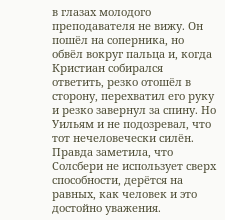в глазах молодого преподавателя не вижу. Он пошёл на соперника, но обвёл вокруг пальца и, когда Кристиан собирался ответить, резко отошёл в сторону, перехватил его руку и резко завернул за спину. Но Уильям и не подозревал, что тот нечеловечески силён. Правда заметила, что Солсбери не использует сверх способности, дерётся на равных, как человек и это достойно уважения.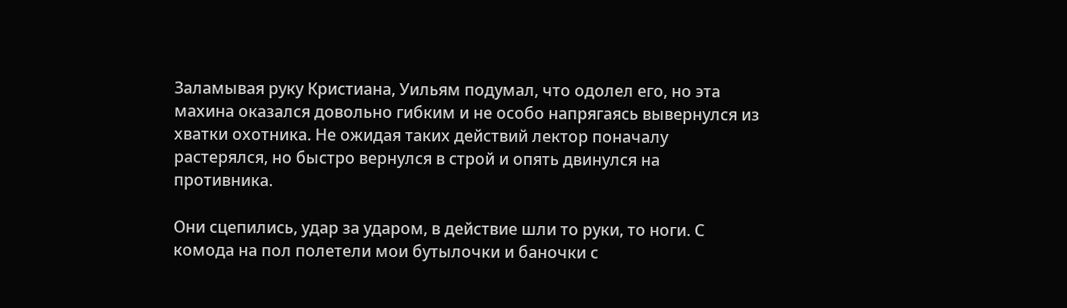Заламывая руку Кристиана, Уильям подумал, что одолел его, но эта махина оказался довольно гибким и не особо напрягаясь вывернулся из хватки охотника. Не ожидая таких действий лектор поначалу растерялся, но быстро вернулся в строй и опять двинулся на противника.

Они сцепились, удар за ударом, в действие шли то руки, то ноги. С комода на пол полетели мои бутылочки и баночки с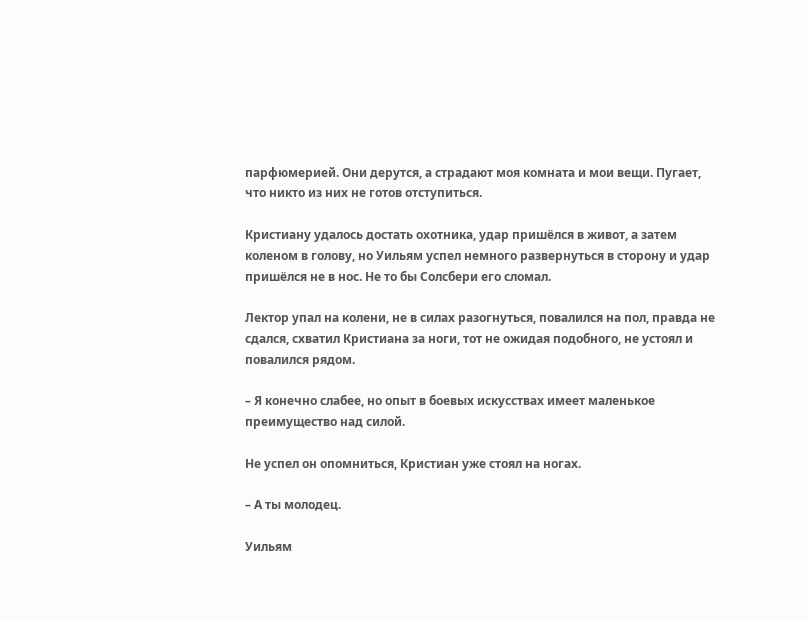парфюмерией. Они дерутся, а страдают моя комната и мои вещи. Пугает, что никто из них не готов отступиться.

Кристиану удалось достать охотника, удар пришёлся в живот, а затем коленом в голову, но Уильям успел немного развернуться в сторону и удар пришёлся не в нос. Не то бы Солсбери его сломал.

Лектор упал на колени, не в силах разогнуться, повалился на пол, правда не сдался, схватил Кристиана за ноги, тот не ожидая подобного, не устоял и повалился рядом.

– Я конечно слабее, но опыт в боевых искусствах имеет маленькое преимущество над силой.

Не успел он опомниться, Кристиан уже стоял на ногах.

– А ты молодец.

Уильям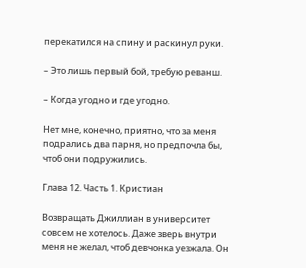перекатился на спину и раскинул руки.

– Это лишь первый бой, требую реванш.

– Когда угодно и где угодно.

Нет мне, конечно, приятно, что за меня подрались два парня, но предпочла бы, чтоб они подружились.

Глава 12. Часть 1. Кристиан

Возвращать Джиллиан в университет совсем не хотелось. Даже зверь внутри меня не желал, чтоб девчонка уезжала. Он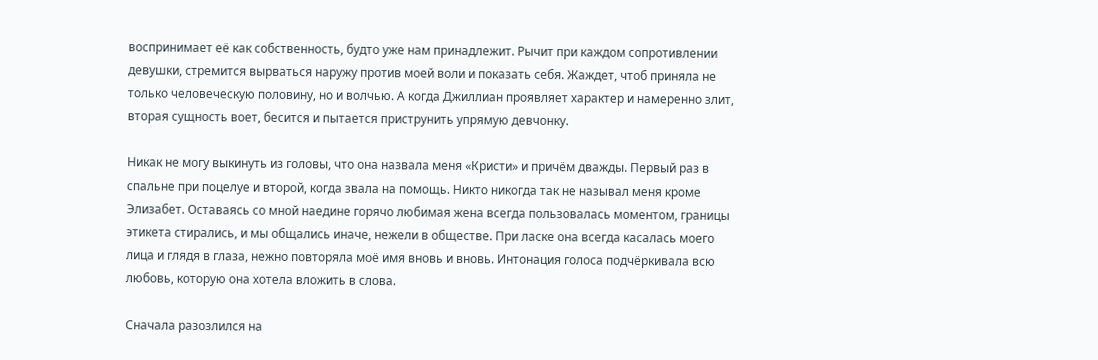воспринимает её как собственность, будто уже нам принадлежит. Рычит при каждом сопротивлении девушки, стремится вырваться наружу против моей воли и показать себя. Жаждет, чтоб приняла не только человеческую половину, но и волчью. А когда Джиллиан проявляет характер и намеренно злит, вторая сущность воет, бесится и пытается приструнить упрямую девчонку.

Никак не могу выкинуть из головы, что она назвала меня «Кристи» и причём дважды. Первый раз в спальне при поцелуе и второй, когда звала на помощь. Никто никогда так не называл меня кроме Элизабет. Оставаясь со мной наедине горячо любимая жена всегда пользовалась моментом, границы этикета стирались, и мы общались иначе, нежели в обществе. При ласке она всегда касалась моего лица и глядя в глаза, нежно повторяла моё имя вновь и вновь. Интонация голоса подчёркивала всю любовь, которую она хотела вложить в слова.

Сначала разозлился на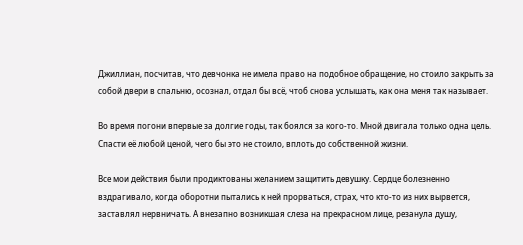Джиллиан, посчитав, что девчонка не имела право на подобное обращение, но стоило закрыть за собой двери в спальню, осознал, отдал бы всё, чтоб снова услышать, как она меня так называет.

Во время погони впервые за долгие годы, так боялся за кого-то. Мной двигала только одна цель. Спасти её любой ценой, чего бы это не стоило, вплоть до собственной жизни.

Все мои действия были продиктованы желанием защитить девушку. Сердце болезненно вздрагивало, когда оборотни пытались к ней прорваться, страх, что кто-то из них вырвется, заставлял нервничать. А внезапно возникшая слеза на прекрасном лице, резанула душу,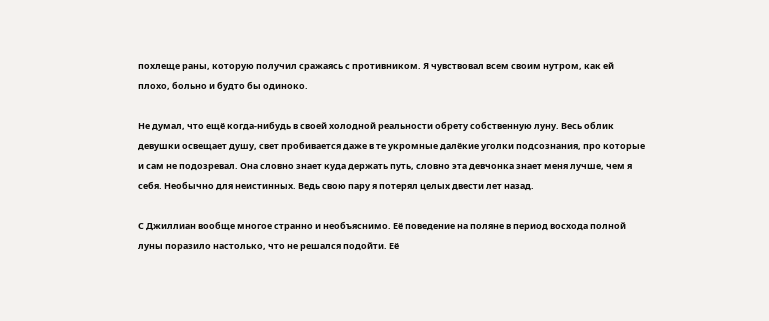похлеще раны, которую получил сражаясь с противником. Я чувствовал всем своим нутром, как ей плохо, больно и будто бы одиноко.

Не думал, что ещё когда-нибудь в своей холодной реальности обрету собственную луну. Весь облик девушки освещает душу, свет пробивается даже в те укромные далёкие уголки подсознания, про которые и сам не подозревал. Она словно знает куда держать путь, словно эта девчонка знает меня лучше, чем я себя. Необычно для неистинных. Ведь свою пару я потерял целых двести лет назад.

С Джиллиан вообще многое странно и необъяснимо. Её поведение на поляне в период восхода полной луны поразило настолько, что не решался подойти. Её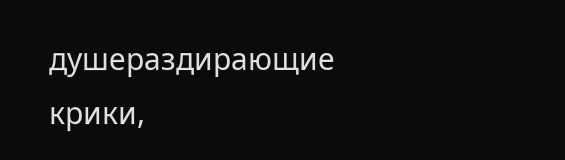душераздирающие крики,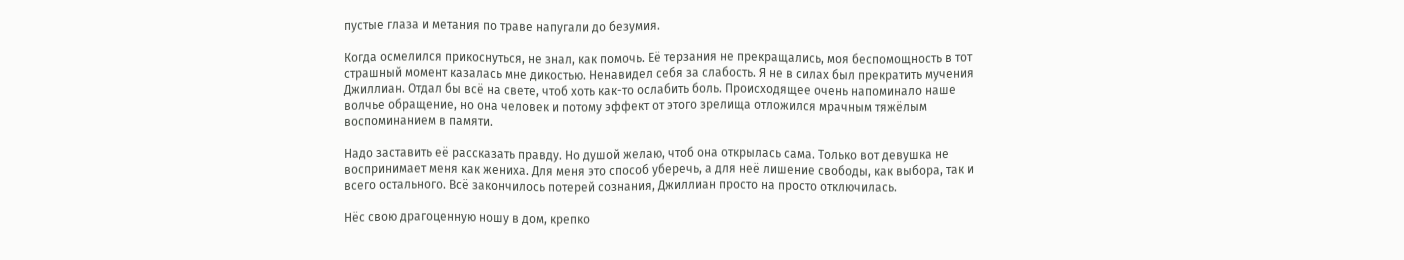пустые глаза и метания по траве напугали до безумия.

Когда осмелился прикоснуться, не знал, как помочь. Её терзания не прекращались, моя беспомощность в тот страшный момент казалась мне дикостью. Ненавидел себя за слабость. Я не в силах был прекратить мучения Джиллиан. Отдал бы всё на свете, чтоб хоть как-то ослабить боль. Происходящее очень напоминало наше волчье обращение, но она человек и потому эффект от этого зрелища отложился мрачным тяжёлым воспоминанием в памяти.

Надо заставить её рассказать правду. Но душой желаю, чтоб она открылась сама. Только вот девушка не воспринимает меня как жениха. Для меня это способ уберечь, а для неё лишение свободы, как выбора, так и всего остального. Всё закончилось потерей сознания, Джиллиан просто на просто отключилась.

Нёс свою драгоценную ношу в дом, крепко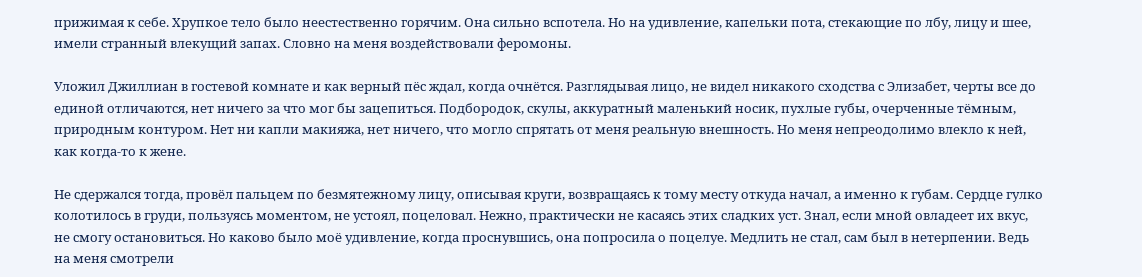прижимая к себе. Хрупкое тело было неестественно горячим. Она сильно вспотела. Но на удивление, капельки пота, стекающие по лбу, лицу и шее, имели странный влекущий запах. Словно на меня воздействовали феромоны.

Уложил Джиллиан в гостевой комнате и как верный пёс ждал, когда очнётся. Разглядывая лицо, не видел никакого сходства с Элизабет, черты все до единой отличаются, нет ничего за что мог бы зацепиться. Подбородок, скулы, аккуратный маленький носик, пухлые губы, очерченные тёмным, природным контуром. Нет ни капли макияжа, нет ничего, что могло спрятать от меня реальную внешность. Но меня непреодолимо влекло к ней, как когда-то к жене.

Не сдержался тогда, провёл пальцем по безмятежному лицу, описывая круги, возвращаясь к тому месту откуда начал, а именно к губам. Сердце гулко колотилось в груди, пользуясь моментом, не устоял, поцеловал. Нежно, практически не касаясь этих сладких уст. Знал, если мной овладеет их вкус, не смогу остановиться. Но каково было моё удивление, когда проснувшись, она попросила о поцелуе. Медлить не стал, сам был в нетерпении. Ведь на меня смотрели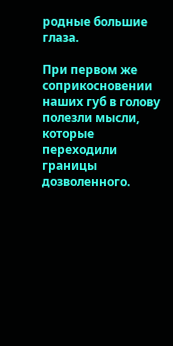родные большие глаза.

При первом же соприкосновении наших губ в голову полезли мысли, которые переходили границы дозволенного.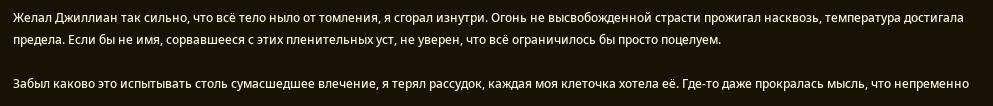Желал Джиллиан так сильно, что всё тело ныло от томления, я сгорал изнутри. Огонь не высвобожденной страсти прожигал насквозь, температура достигала предела. Если бы не имя, сорвавшееся с этих пленительных уст, не уверен, что всё ограничилось бы просто поцелуем.

Забыл каково это испытывать столь сумасшедшее влечение, я терял рассудок, каждая моя клеточка хотела её. Где-то даже прокралась мысль, что непременно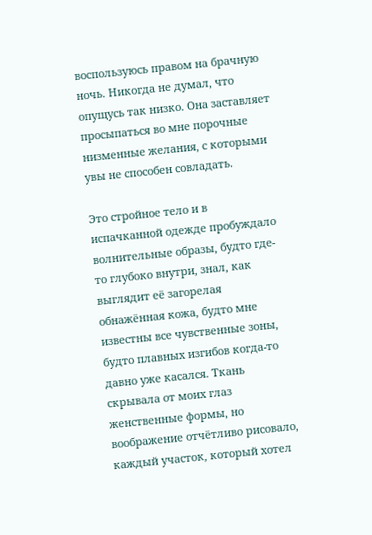воспользуюсь правом на брачную ночь. Никогда не думал, что опущусь так низко. Она заставляет просыпаться во мне порочные низменные желания, с которыми увы не способен совладать.

Это стройное тело и в испачканной одежде пробуждало волнительные образы, будто где-то глубоко внутри, знал, как выглядит её загорелая обнажённая кожа, будто мне известны все чувственные зоны, будто плавных изгибов когда-то давно уже касался. Ткань скрывала от моих глаз женственные формы, но воображение отчётливо рисовало, каждый участок, который хотел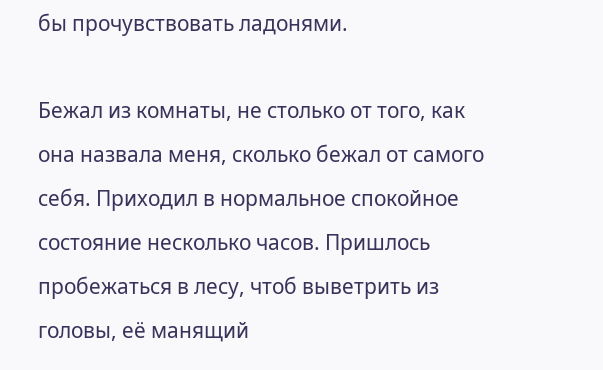бы прочувствовать ладонями.

Бежал из комнаты, не столько от того, как она назвала меня, сколько бежал от самого себя. Приходил в нормальное спокойное состояние несколько часов. Пришлось пробежаться в лесу, чтоб выветрить из головы, её манящий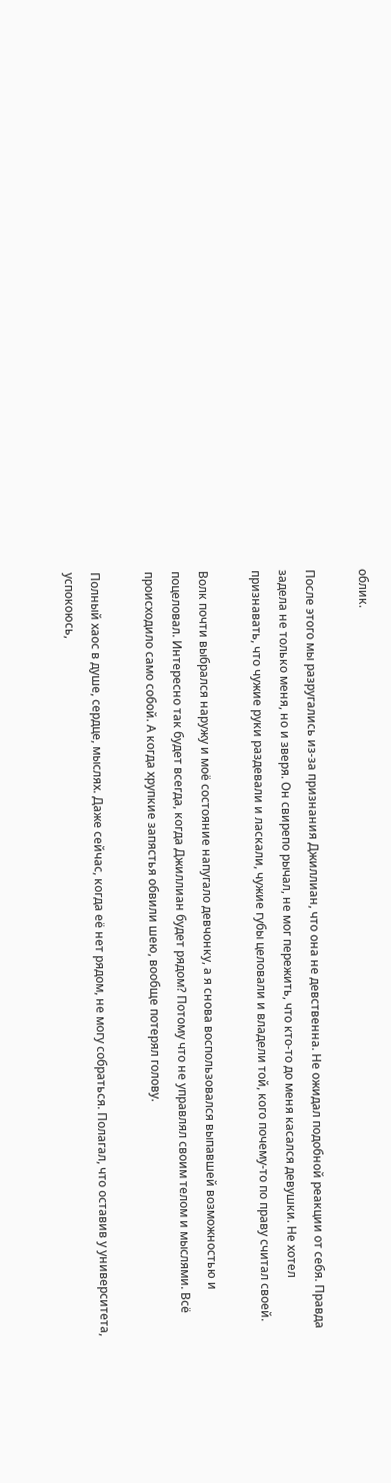облик.

После этого мы разругались из-за признания Джиллиан, что она не девственна. Не ожидал подобной реакции от себя. Правда задела не только меня, но и зверя. Он свирепо рычал, не мог пережить, что кто-то до меня касался девушки. Не хотел признавать, что чужие руки раздевали и ласкали, чужие губы целовали и владели той, кого почему-то по праву считал своей.

Волк почти выбрался наружу и моё состояние напугало девчонку, а я снова воспользовался выпавшей возможностью и поцеловал. Интересно так будет всегда, когда Джиллиан будет рядом? Потому что не управлял своим телом и мыслями. Всё происходило само собой. А когда хрупкие запястья обвили шею, вообще потерял голову.

Полный хаос в душе, сердце, мыслях. Даже сейчас, когда её нет рядом, не могу собраться. Полагал, что оставив у университета, успокоюсь,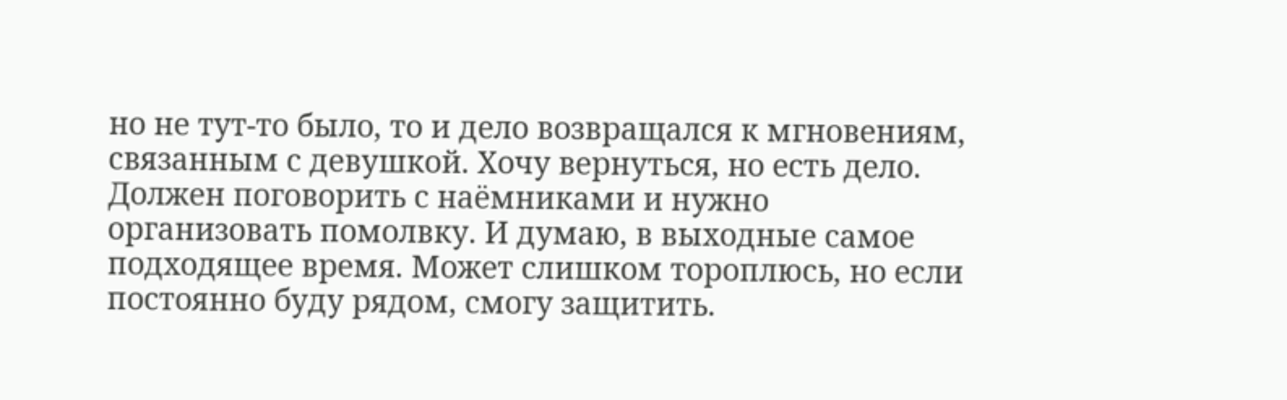но не тут-то было, то и дело возвращался к мгновениям, связанным с девушкой. Хочу вернуться, но есть дело. Должен поговорить с наёмниками и нужно организовать помолвку. И думаю, в выходные самое подходящее время. Может слишком тороплюсь, но если постоянно буду рядом, смогу защитить.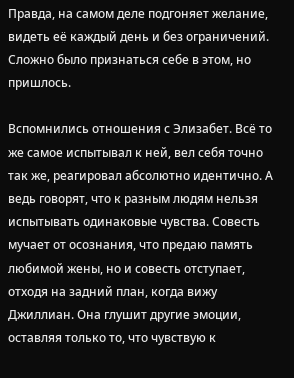Правда, на самом деле подгоняет желание, видеть её каждый день и без ограничений. Сложно было признаться себе в этом, но пришлось.

Вспомнились отношения с Элизабет. Всё то же самое испытывал к ней, вел себя точно так же, реагировал абсолютно идентично. А ведь говорят, что к разным людям нельзя испытывать одинаковые чувства. Совесть мучает от осознания, что предаю память любимой жены, но и совесть отступает, отходя на задний план, когда вижу Джиллиан. Она глушит другие эмоции, оставляя только то, что чувствую к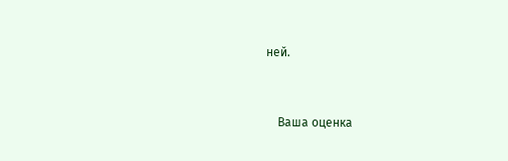ней.


    Ваша оценка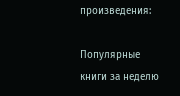произведения:

Популярные книги за неделю